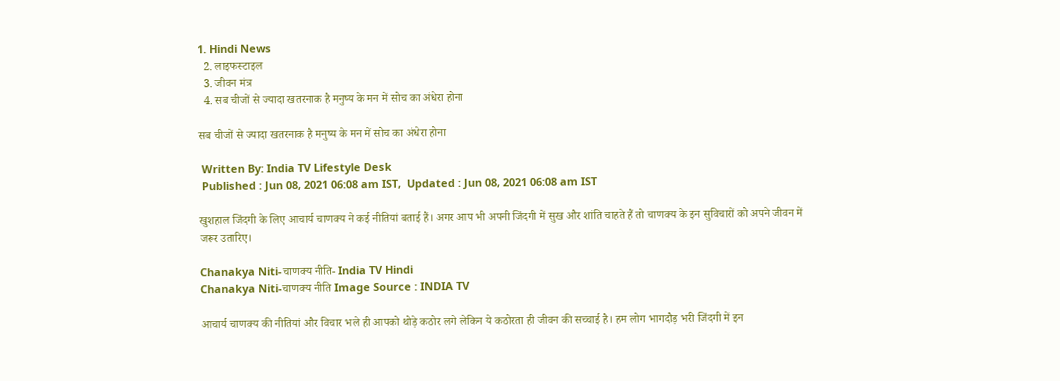1. Hindi News
  2. लाइफस्टाइल
  3. जीवन मंत्र
  4. सब चीजों से ज्यादा खतरनाक है मनुष्य के मन में सोच का अंधेरा होना

सब चीजों से ज्यादा खतरनाक है मनुष्य के मन में सोच का अंधेरा होना

 Written By: India TV Lifestyle Desk
 Published : Jun 08, 2021 06:08 am IST,  Updated : Jun 08, 2021 06:08 am IST

खुशहाल जिंदगी के लिए आचार्य चाणक्य ने कई नीतियां बताई हैं। अगर आप भी अपनी जिंदगी में सुख और शांति चाहते हैं तो चाणक्य के इन सुविचारों को अपने जीवन में जरूर उतारिए।

Chanakya Niti-चाणक्य नीति- India TV Hindi
Chanakya Niti-चाणक्य नीति Image Source : INDIA TV

आचार्य चाणक्य की नीतियां और विचार भले ही आपको थोड़े कठोर लगे लेकिन ये कठोरता ही जीवन की सच्चाई है। हम लोग भागदौड़ भरी जिंदगी में इन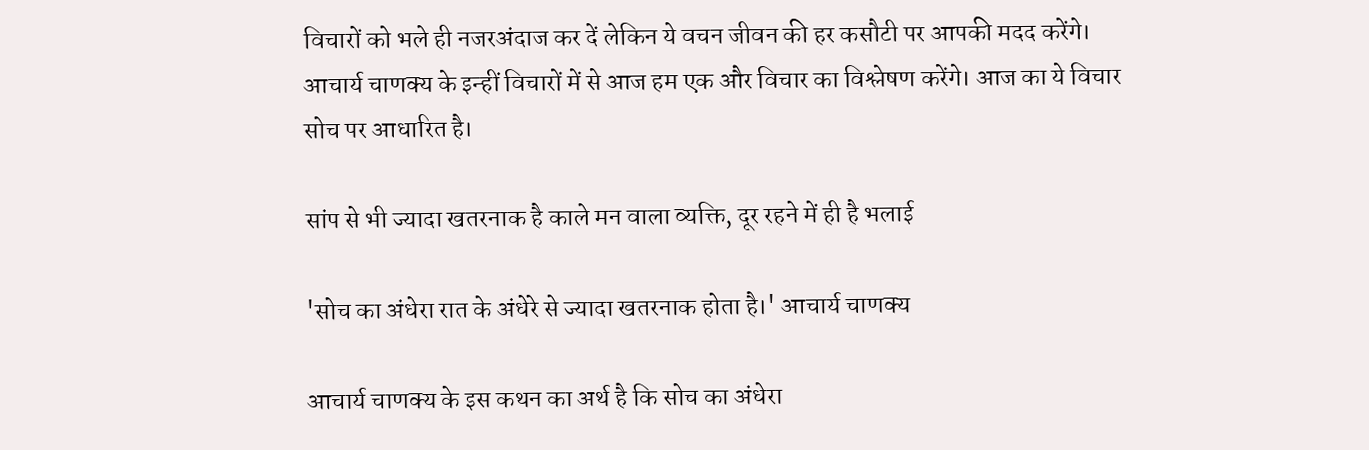विचारों को भले ही नजरअंदाज कर दें लेकिन ये वचन जीवन की हर कसौटी पर आपकी मदद करेंगे। आचार्य चाणक्य के इन्हीं विचारों में से आज हम एक और विचार का विश्लेषण करेंगे। आज का ये विचार सोच पर आधारित है।

सांप से भी ज्यादा खतरनाक है काले मन वाला व्यक्ति, दूर रहने में ही है भलाई

'सोच का अंधेरा रात के अंधेरे से ज्यादा खतरनाक होता है।' आचार्य चाणक्य

आचार्य चाणक्य के इस कथन का अर्थ है कि सोच का अंधेरा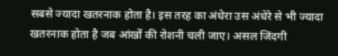सबसे ज्यादा खतरनाक होता है। इस तरह का अंधेरा उस अंधेरे से भी ज्यादा खतरनाक होता है जब आंखों की रोशनी चली जाए। असल जिंदगी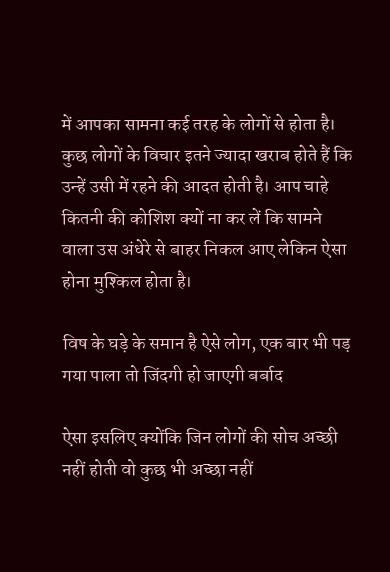में आपका सामना कई तरह के लोगों से होता है। कुछ लोगों के विचार इतने ज्यादा खराब होते हैं कि उन्हें उसी में रहने की आदत होती है। आप चाहे कितनी की कोशिश क्यों ना कर लें कि सामने वाला उस अंधेरे से बाहर निकल आए लेकिन ऐसा होना मुश्किल होता है।

विष के घड़े के समान है ऐसे लोग, एक बार भी पड़ गया पाला तो जिंदगी हो जाएगी बर्बाद

ऐसा इसलिए क्योंकि जिन लोगों की सोच अच्छी नहीं होती वो कुछ भी अच्छा नहीं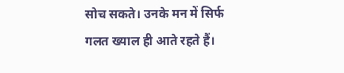सोच सकते। उनके मन में सिर्फ गलत ख्याल ही आते रहते हैं।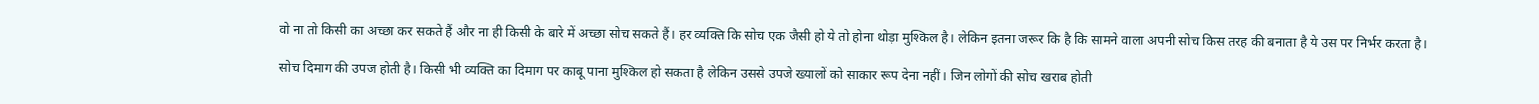वो ना तो किसी का अच्छा कर सकते हैं और ना ही किसी के बारे में अच्छा सोच सकते हैं। हर व्यक्ति कि सोच एक जैसी हो ये तो होना थोड़ा मुश्किल है। लेकिन इतना जरूर कि है कि सामने वाला अपनी सोच किस तरह की बनाता है ये उस पर निर्भर करता है।

सोच दिमाग की उपज होती है। किसी भी व्यक्ति का दिमाग पर काबू पाना मुश्किल हो सकता है लेकिन उससे उपजे ख्यालों को साकार रूप देना नहीं। जिन लोगों की सोच खराब होती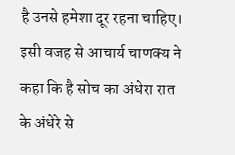है उनसे हमेशा दूर रहना चाहिए। इसी वजह से आचार्य चाणक्य ने कहा कि है सोच का अंधेरा रात के अंधेरे से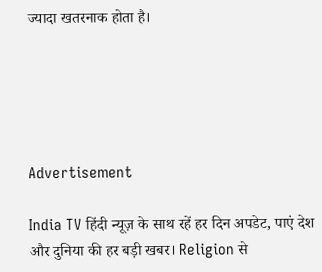ज्यादा खतरनाक होता है।





Advertisement

India TV हिंदी न्यूज़ के साथ रहें हर दिन अपडेट, पाएं देश और दुनिया की हर बड़ी खबर। Religion से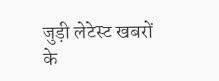जुड़ी लेटेस्ट खबरों के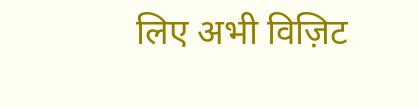लिए अभी विज़िट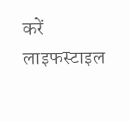करें लाइफस्टाइल